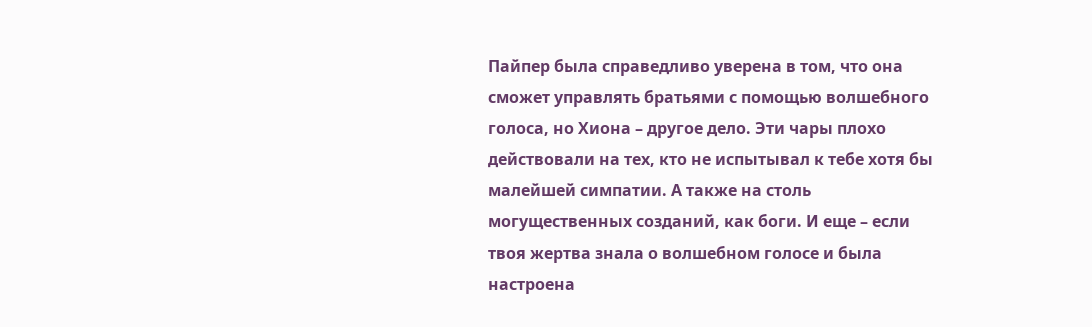Пайпер была справедливо уверена в том, что она сможет управлять братьями с помощью волшебного голоса, но Хиона – другое дело. Эти чары плохо действовали на тех, кто не испытывал к тебе хотя бы малейшей симпатии. А также на столь могущественных созданий, как боги. И еще – если твоя жертва знала о волшебном голосе и была настроена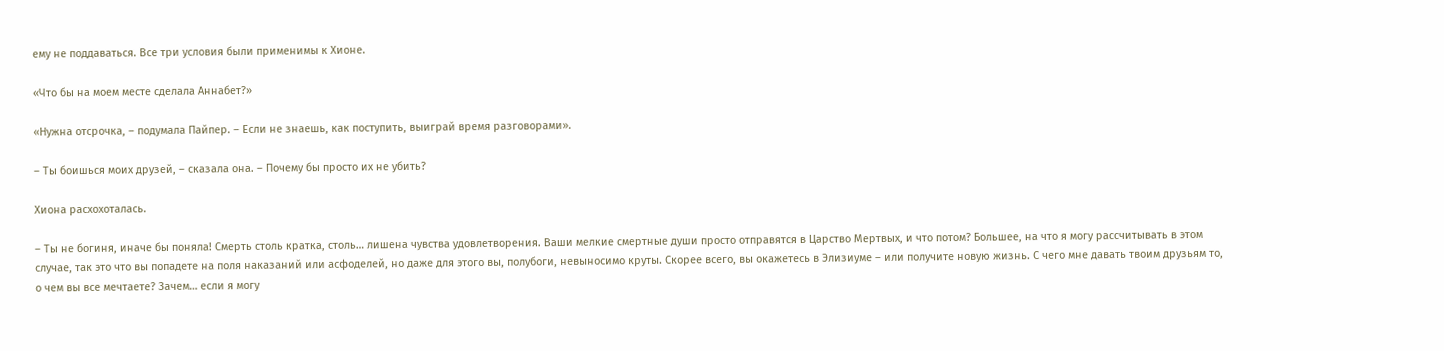ему не поддаваться. Все три условия были применимы к Хионе.

«Что бы на моем месте сделала Аннабет?»

«Нужна отсрочка, – подумала Пайпер. – Если не знаешь, как поступить, выиграй время разговорами».

– Ты боишься моих друзей, – сказала она. – Почему бы просто их не убить?

Хиона расхохоталась.

– Ты не богиня, иначе бы поняла! Смерть столь кратка, столь… лишена чувства удовлетворения. Ваши мелкие смертные души просто отправятся в Царство Мертвых, и что потом? Большее, на что я могу рассчитывать в этом случае, так это что вы попадете на поля наказаний или асфоделей, но даже для этого вы, полубоги, невыносимо круты. Скорее всего, вы окажетесь в Элизиуме – или получите новую жизнь. С чего мне давать твоим друзьям то, о чем вы все мечтаете? Зачем… если я могу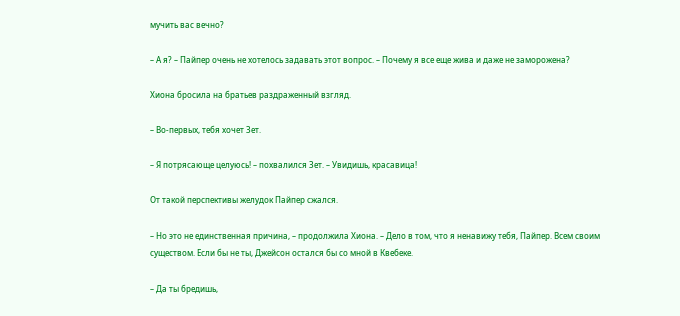мучить вас вечно?

– А я? – Пайпер очень не хотелось задавать этот вопрос. – Почему я все еще жива и даже не заморожена?

Хиона бросила на братьев раздраженный взгляд.

– Во-первых, тебя хочет Зет.

– Я потрясающе целуюсь! – похвалился Зет. – Увидишь, красавица!

От такой перспективы желудок Пайпер сжался.

– Но это не единственная причина, – продолжила Хиона. – Дело в том, что я ненавижу тебя, Пайпер. Всем своим существом. Если бы не ты, Джейсон остался бы со мной в Квебеке.

– Да ты бредишь,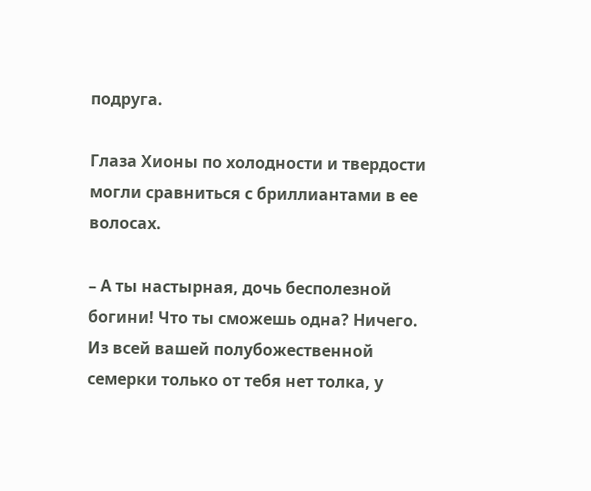подруга.

Глаза Хионы по холодности и твердости могли сравниться с бриллиантами в ее волосах.

– А ты настырная, дочь бесполезной богини! Что ты сможешь одна? Ничего. Из всей вашей полубожественной семерки только от тебя нет толка, у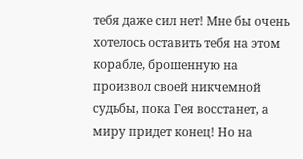тебя даже сил нет! Мне бы очень хотелось оставить тебя на этом корабле, брошенную на произвол своей никчемной судьбы, пока Гея восстанет, а миру придет конец! Но на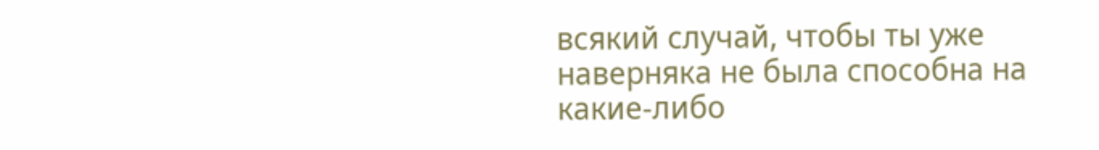всякий случай, чтобы ты уже наверняка не была способна на какие-либо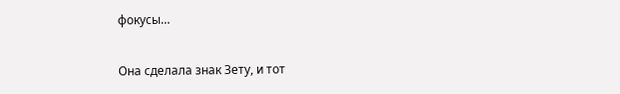фокусы…

Она сделала знак Зету, и тот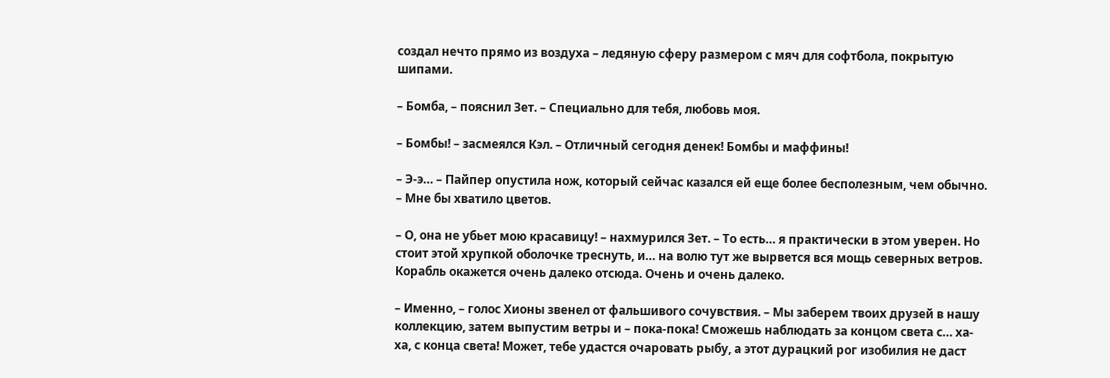создал нечто прямо из воздуха – ледяную сферу размером с мяч для софтбола, покрытую шипами.

– Бомба, – пояснил Зет. – Специально для тебя, любовь моя.

– Бомбы! – засмеялся Кэл. – Отличный сегодня денек! Бомбы и маффины!

– Э-э… – Пайпер опустила нож, который сейчас казался ей еще более бесполезным, чем обычно. – Мне бы хватило цветов.

– О, она не убьет мою красавицу! – нахмурился Зет. – То есть… я практически в этом уверен. Но стоит этой хрупкой оболочке треснуть, и… на волю тут же вырвется вся мощь северных ветров. Корабль окажется очень далеко отсюда. Очень и очень далеко.

– Именно, – голос Хионы звенел от фальшивого сочувствия. – Мы заберем твоих друзей в нашу коллекцию, затем выпустим ветры и – пока-пока! Сможешь наблюдать за концом света с… ха-ха, с конца света! Может, тебе удастся очаровать рыбу, а этот дурацкий рог изобилия не даст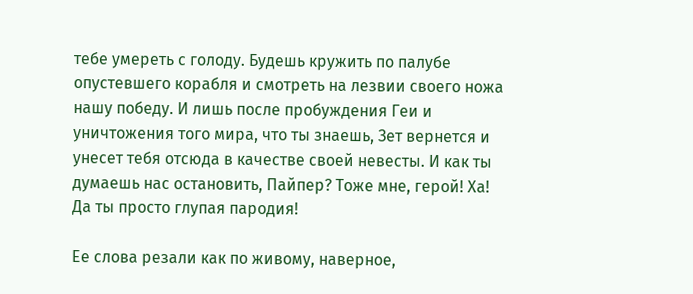тебе умереть с голоду. Будешь кружить по палубе опустевшего корабля и смотреть на лезвии своего ножа нашу победу. И лишь после пробуждения Геи и уничтожения того мира, что ты знаешь, Зет вернется и унесет тебя отсюда в качестве своей невесты. И как ты думаешь нас остановить, Пайпер? Тоже мне, герой! Ха! Да ты просто глупая пародия!

Ее слова резали как по живому, наверное,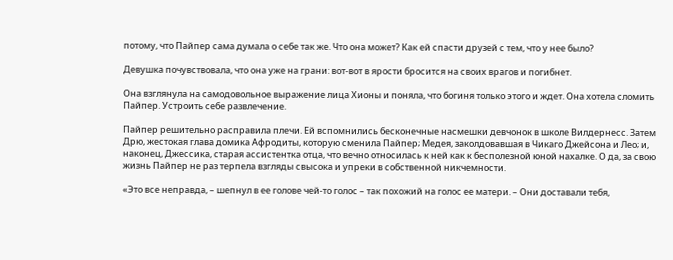потому, что Пайпер сама думала о себе так же. Что она может? Как ей спасти друзей с тем, что у нее было?

Девушка почувствовала, что она уже на грани: вот-вот в ярости бросится на своих врагов и погибнет.

Она взглянула на самодовольное выражение лица Хионы и поняла, что богиня только этого и ждет. Она хотела сломить Пайпер. Устроить себе развлечение.

Пайпер решительно расправила плечи. Ей вспомнились бесконечные насмешки девчонок в школе Вилдернесс. Затем Дрю, жестокая глава домика Афродиты, которую сменила Пайпер; Медея, заколдовавшая в Чикаго Джейсона и Лео; и, наконец, Джессика, старая ассистентка отца, что вечно относилась к ней как к бесполезной юной нахалке. О да, за свою жизнь Пайпер не раз терпела взгляды свысока и упреки в собственной никчемности.

«Это все неправда, – шепнул в ее голове чей-то голос – так похожий на голос ее матери. – Они доставали тебя,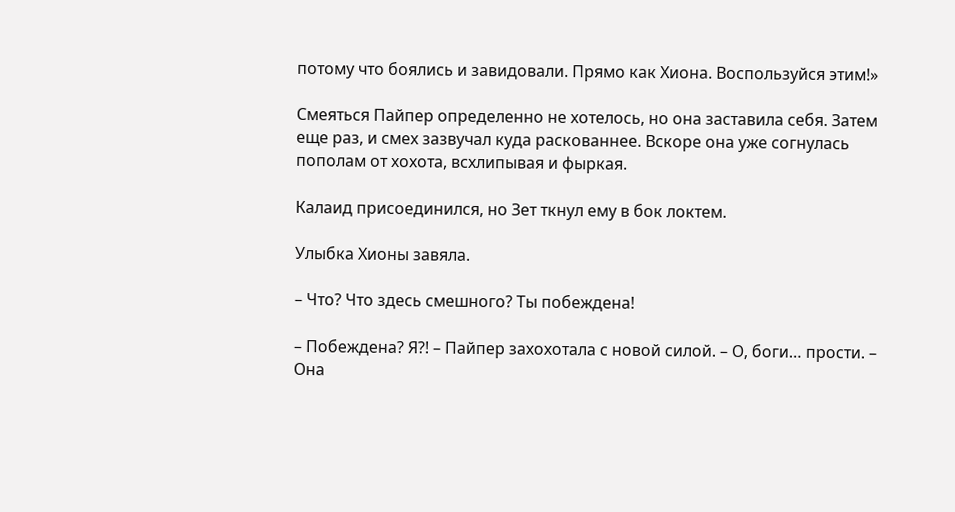потому что боялись и завидовали. Прямо как Хиона. Воспользуйся этим!»

Смеяться Пайпер определенно не хотелось, но она заставила себя. Затем еще раз, и смех зазвучал куда раскованнее. Вскоре она уже согнулась пополам от хохота, всхлипывая и фыркая.

Калаид присоединился, но Зет ткнул ему в бок локтем.

Улыбка Хионы завяла.

– Что? Что здесь смешного? Ты побеждена!

– Побеждена? Я?! – Пайпер захохотала с новой силой. – О, боги… прости. – Она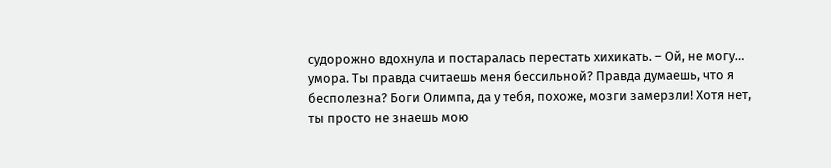судорожно вдохнула и постаралась перестать хихикать. – Ой, не могу… умора. Ты правда считаешь меня бессильной? Правда думаешь, что я бесполезна? Боги Олимпа, да у тебя, похоже, мозги замерзли! Хотя нет, ты просто не знаешь мою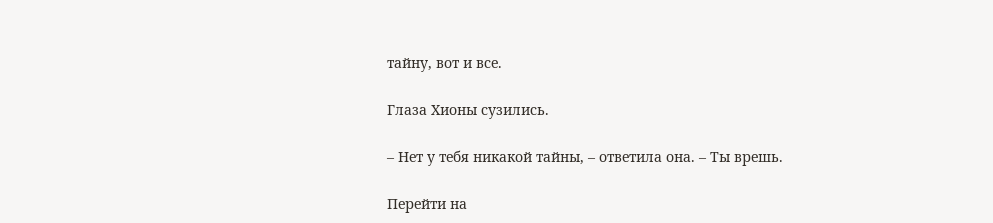тайну, вот и все.

Глаза Хионы сузились.

– Нет у тебя никакой тайны, – ответила она. – Ты врешь.

Перейти на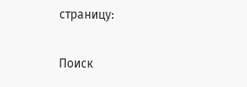страницу:

Поиск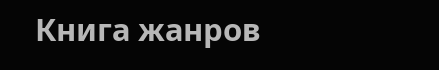Книга жанров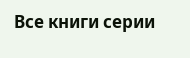Все книги серии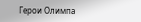Герои Олимпа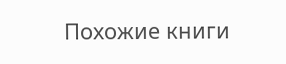Похожие книги